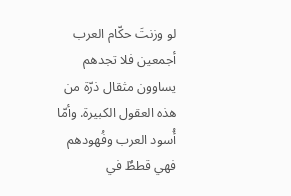لو وزنتَ حكّام العرب أجمعين فلا تجدهم يساوون مثقال ذرّة من هذه العقول الكبيرة. وأمّا أُسود العرب وفُهودهم فهي قططٌ في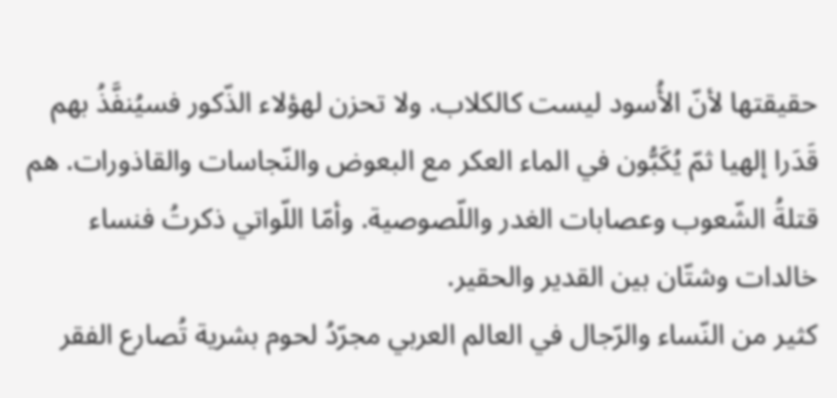حقيقتها لأنّ الأُسود ليست كالكلاب. ولا تحزن لهؤلاء الذّكور فسيُنفَّذُ بهم قَدَرا إلهيا ثمّ يُكَبُّون في الماء العكر مع البعوض والنّجاسات والقاذورات. هم قتلةُ الشّعوب وعصابات الغدر واللّصوصية. وأمّا اللّواتي ذكرتُ فنساء خالدات وشتّان بين القدير والحقير.
كثير من النّساء والرّجال في العالم العربي مجرّدُ لحوم بشرية تُصارع الفقر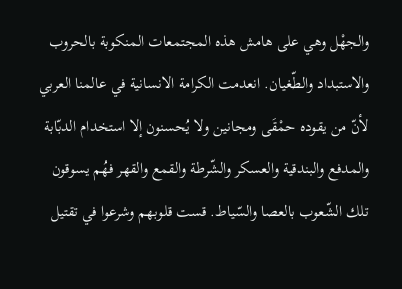والجهْل وهي على هامش هذه المجتمعات المنكوبة بالحروب والاستبداد والطّغيان. انعدمت الكرامة الانسانية في عالمنا العربي لأنّ من يقوده حمْقَى ومجانين ولا يُحسنون إلا استخدام الدبّابة والمدفع والبندقية والعسكر والشّرطة والقمع والقهر فهُم يسوقون تلك الشّعوب بالعصا والسّياط. قست قلوبهم وشرعوا في تقتيل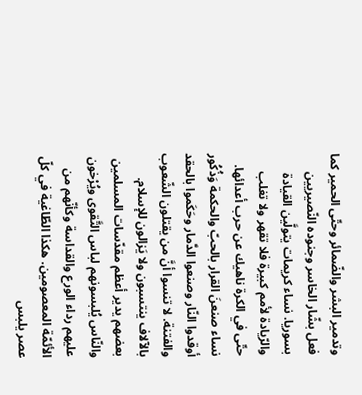وتدمير البشر والضّمائر وحتّى الحمير كما فعل بشّار الخاسر وجنوده النّصيريين بسوريا. نساء كريمات يتولَّين القيادة والرّيادة لأمم كبيرة فلا تقهر ولا تغلب حتّى في الكرة ناهيك عن حرب أعدائها.
نساء صنعنَ القرار بالحبّ والحكمة وَذُكُور أوقدوا النّار وصنعوا الدَّمار وحَكَموا بالحقد والفتنة. لا تنسوا أنَّ من يقتلون الشّعوب بالآلاف ينتسبون ولا يَزالون للإسلام. بعضهم يدير أعظم مقدّسات المسلمين والنّاس يُلبسونهم لباس التَّقوى ويُرْخون عليهم رداء الورع والقداسة وكأنّهم من الأئمّة المعصومين. هكذا الطّاغية في كلّ عصر يلبس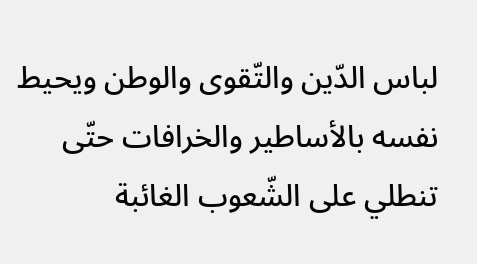لباس الدّين والتّقوى والوطن ويحيط نفسه بالأساطير والخرافات حتّى تنطلي على الشّعوب الغائبة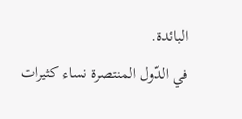البائدة.
في الدّول المنتصرة نساء كثيرات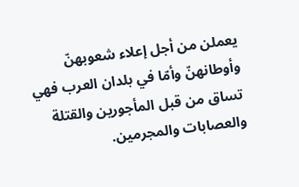يعملن من أجل إعلاء شعوبهنّ وأوطانهنّ وأمّا في بلدان العرب فهي تساق من قبل المأجورين والقتلة والعصابات والمجرمين.